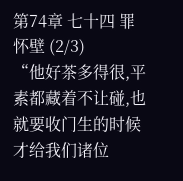第74章 七十四 罪怀壁 (2/3)
“他好茶多得很,平素都藏着不让碰,也就要收门生的时候才给我们诸位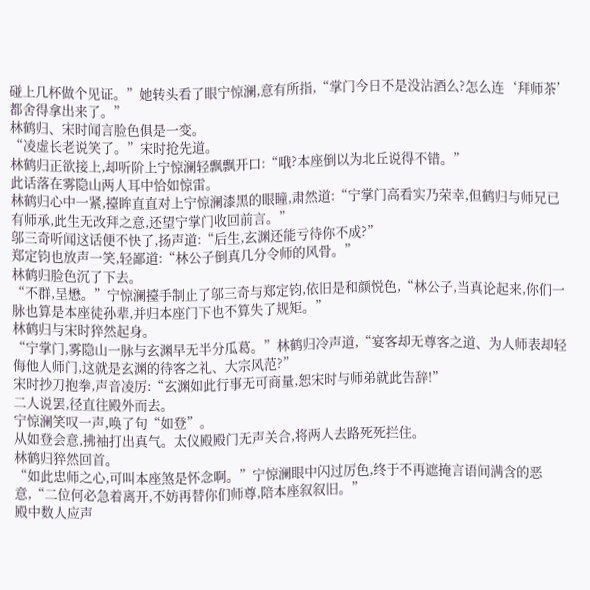碰上几杯做个见证。”她转头看了眼宁惊澜,意有所指,“掌门今日不是没沾酒么?怎么连‘拜师茶’都舍得拿出来了。”
林鹤归、宋时闻言脸色俱是一变。
“凌虚长老说笑了。”宋时抢先道。
林鹤归正欲接上,却听阶上宁惊澜轻飘飘开口:“哦?本座倒以为北丘说得不错。”
此话落在雾隐山两人耳中恰如惊雷。
林鹤归心中一紧,擡眸直直对上宁惊澜漆黑的眼瞳,肃然道:“宁掌门高看实乃荣幸,但鹤归与师兄已有师承,此生无改拜之意,还望宁掌门收回前言。”
邬三奇听闻这话便不快了,扬声道:“后生,玄渊还能亏待你不成?”
郑定钧也放声一笑,轻鄙道:“林公子倒真几分令师的风骨。”
林鹤归脸色沉了下去。
“不群,呈懋。”宁惊澜擡手制止了邬三奇与郑定钧,依旧是和颜悦色,“林公子,当真论起来,你们一脉也算是本座徒孙辈,并归本座门下也不算失了规矩。”
林鹤归与宋时猝然起身。
“宁掌门,雾隐山一脉与玄渊早无半分瓜葛。”林鹤归冷声道,“宴客却无尊客之道、为人师表却轻侮他人师门,这就是玄渊的待客之礼、大宗风范?”
宋时抄刀抱拳,声音凌厉:“玄渊如此行事无可商量,恕宋时与师弟就此告辞!”
二人说罢,径直往殿外而去。
宁惊澜笑叹一声,唤了句“如登”。
从如登会意,拂袖打出真气。太仪殿殿门无声关合,将两人去路死死拦住。
林鹤归猝然回首。
“如此忠师之心,可叫本座煞是怀念啊。”宁惊澜眼中闪过厉色,终于不再遮掩言语间满含的恶意,“二位何必急着离开,不妨再替你们师尊,陪本座叙叙旧。”
殿中数人应声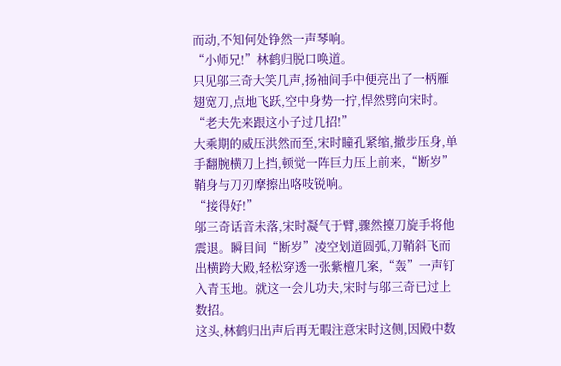而动,不知何处铮然一声琴响。
“小师兄!”林鹤归脱口唤道。
只见邬三奇大笑几声,扬袖间手中便亮出了一柄雁翅宽刀,点地飞跃,空中身势一拧,悍然劈向宋时。
“老夫先来跟这小子过几招!”
大乘期的威压洪然而至,宋时瞳孔紧缩,撤步压身,单手翻腕横刀上挡,顿觉一阵巨力压上前来,“断岁”鞘身与刀刃摩擦出咯吱锐响。
“接得好!”
邬三奇话音未落,宋时凝气于臂,骤然擡刀旋手将他震退。瞬目间“断岁”凌空划道圆弧,刀鞘斜飞而出横跨大殿,轻松穿透一张紫檀几案,“轰”一声钉入青玉地。就这一会儿功夫,宋时与邬三奇已过上数招。
这头,林鹤归出声后再无暇注意宋时这侧,因殿中数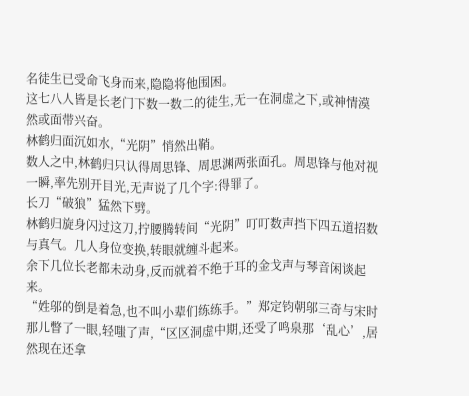名徒生已受命飞身而来,隐隐将他围困。
这七八人皆是长老门下数一数二的徒生,无一在洞虚之下,或神情漠然或面带兴奋。
林鹤归面沉如水,“光阴”悄然出鞘。
数人之中,林鹤归只认得周思锋、周思渊两张面孔。周思锋与他对视一瞬,率先别开目光,无声说了几个字:得罪了。
长刀“破狼”猛然下劈。
林鹤归旋身闪过这刀,拧腰腾转间“光阴”叮叮数声挡下四五道招数与真气。几人身位变换,转眼就缠斗起来。
余下几位长老都未动身,反而就着不绝于耳的金戈声与琴音闲谈起来。
“姓邬的倒是着急,也不叫小辈们练练手。”郑定钧朝邬三奇与宋时那儿瞥了一眼,轻嗤了声,“区区洞虚中期,还受了鸣泉那‘乱心’,居然现在还拿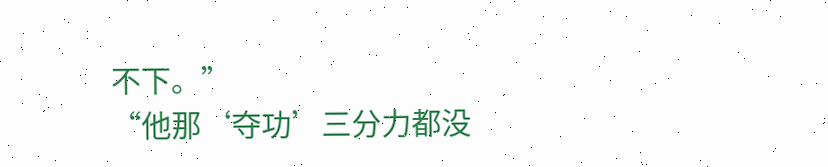不下。”
“他那‘夺功’三分力都没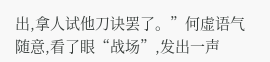出,拿人试他刀诀罢了。”何虚语气随意,看了眼“战场”,发出一声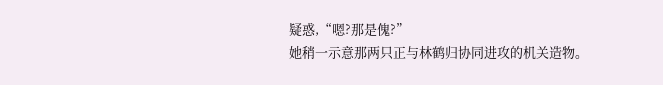疑惑,“嗯?那是傀?”
她稍一示意那两只正与林鹤归协同进攻的机关造物。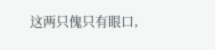这两只傀只有眼口,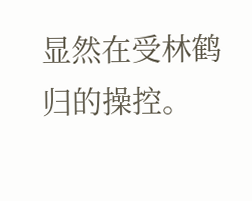显然在受林鹤归的操控。